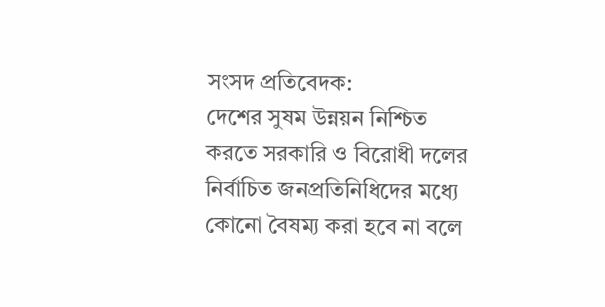সংসদ প্রতিবেদক:
দেশের সুষম উন্নয়ন নিশ্চিত করতে সরকারি ও বিরোধী দলের নির্বাচিত জনপ্রতিনিধিদের মধ্যে কোনো বৈষম্য করা হবে না বলে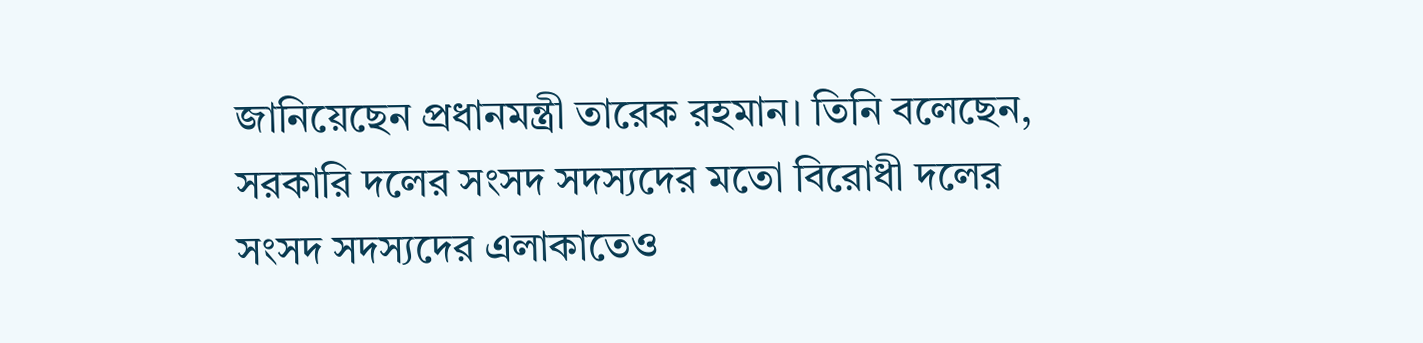জানিয়েছেন প্রধানমন্ত্রী তারেক রহমান। তিনি বলেছেন, সরকারি দলের সংসদ সদস্যদের মতো বিরোধী দলের সংসদ সদস্যদের এলাকাতেও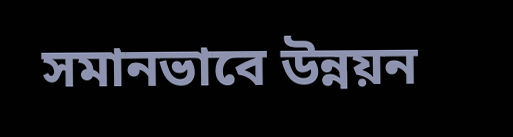সমানভাবে উন্নয়ন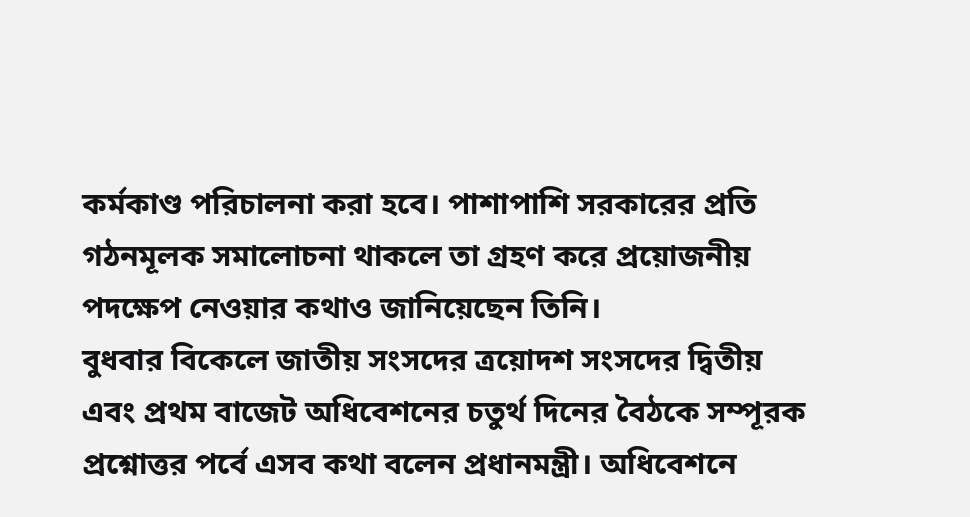কর্মকাণ্ড পরিচালনা করা হবে। পাশাপাশি সরকারের প্রতি গঠনমূলক সমালোচনা থাকলে তা গ্রহণ করে প্রয়োজনীয় পদক্ষেপ নেওয়ার কথাও জানিয়েছেন তিনি।
বুধবার বিকেলে জাতীয় সংসদের ত্রয়োদশ সংসদের দ্বিতীয় এবং প্রথম বাজেট অধিবেশনের চতুর্থ দিনের বৈঠকে সম্পূরক প্রশ্নোত্তর পর্বে এসব কথা বলেন প্রধানমন্ত্রী। অধিবেশনে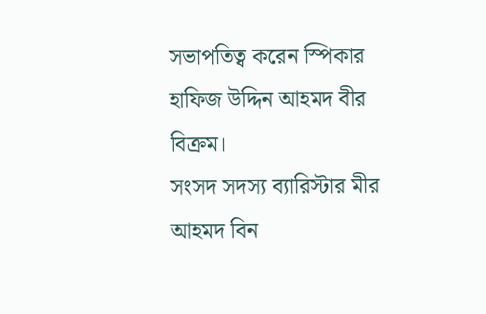সভাপতিত্ব করেন স্পিকার হাফিজ উদ্দিন আহমদ বীর বিক্রম।
সংসদ সদস্য ব্যারিস্টার মীর আহমদ বিন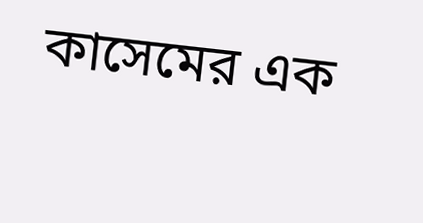কাসেমের এক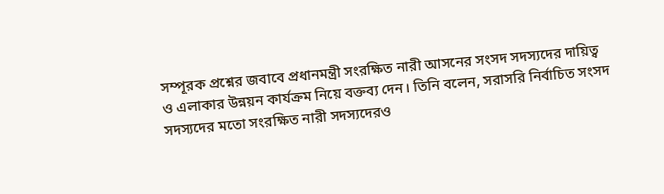সম্পূরক প্রশ্নের জবাবে প্রধানমন্ত্রী সংরক্ষিত নারী আসনের সংসদ সদস্যদের দায়িত্ব ও এলাকার উন্নয়ন কার্যক্রম নিয়ে বক্তব্য দেন। তিনি বলেন, সরাসরি নির্বাচিত সংসদ সদস্যদের মতো সংরক্ষিত নারী সদস্যদেরও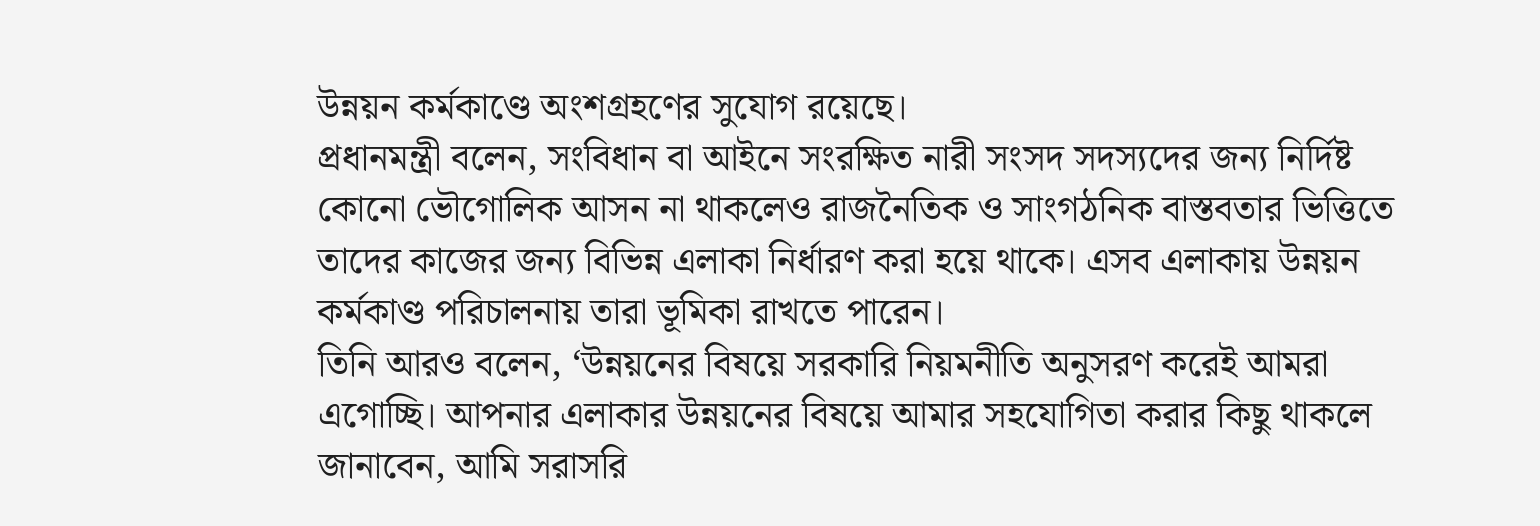উন্নয়ন কর্মকাণ্ডে অংশগ্রহণের সুযোগ রয়েছে।
প্রধানমন্ত্রী বলেন, সংবিধান বা আইনে সংরক্ষিত নারী সংসদ সদস্যদের জন্য নির্দিষ্ট কোনো ভৌগোলিক আসন না থাকলেও রাজনৈতিক ও সাংগঠনিক বাস্তবতার ভিত্তিতে তাদের কাজের জন্য বিভিন্ন এলাকা নির্ধারণ করা হয়ে থাকে। এসব এলাকায় উন্নয়ন কর্মকাণ্ড পরিচালনায় তারা ভূমিকা রাখতে পারেন।
তিনি আরও বলেন, ‘উন্নয়নের বিষয়ে সরকারি নিয়মনীতি অনুসরণ করেই আমরা এগোচ্ছি। আপনার এলাকার উন্নয়নের বিষয়ে আমার সহযোগিতা করার কিছু থাকলে জানাবেন, আমি সরাসরি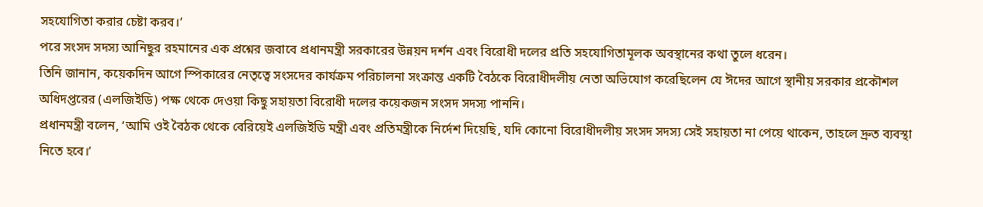সহযোগিতা করার চেষ্টা করব।’
পরে সংসদ সদস্য আনিছুর রহমানের এক প্রশ্নের জবাবে প্রধানমন্ত্রী সরকারের উন্নয়ন দর্শন এবং বিরোধী দলের প্রতি সহযোগিতামূলক অবস্থানের কথা তুলে ধরেন।
তিনি জানান, কয়েকদিন আগে স্পিকারের নেতৃত্বে সংসদের কার্যক্রম পরিচালনা সংক্রান্ত একটি বৈঠকে বিরোধীদলীয় নেতা অভিযোগ করেছিলেন যে ঈদের আগে স্থানীয় সরকার প্রকৌশল অধিদপ্তরের (এলজিইডি) পক্ষ থেকে দেওয়া কিছু সহায়তা বিরোধী দলের কয়েকজন সংসদ সদস্য পাননি।
প্রধানমন্ত্রী বলেন, ‘আমি ওই বৈঠক থেকে বেরিয়েই এলজিইডি মন্ত্রী এবং প্রতিমন্ত্রীকে নির্দেশ দিয়েছি, যদি কোনো বিরোধীদলীয় সংসদ সদস্য সেই সহায়তা না পেয়ে থাকেন, তাহলে দ্রুত ব্যবস্থা নিতে হবে।’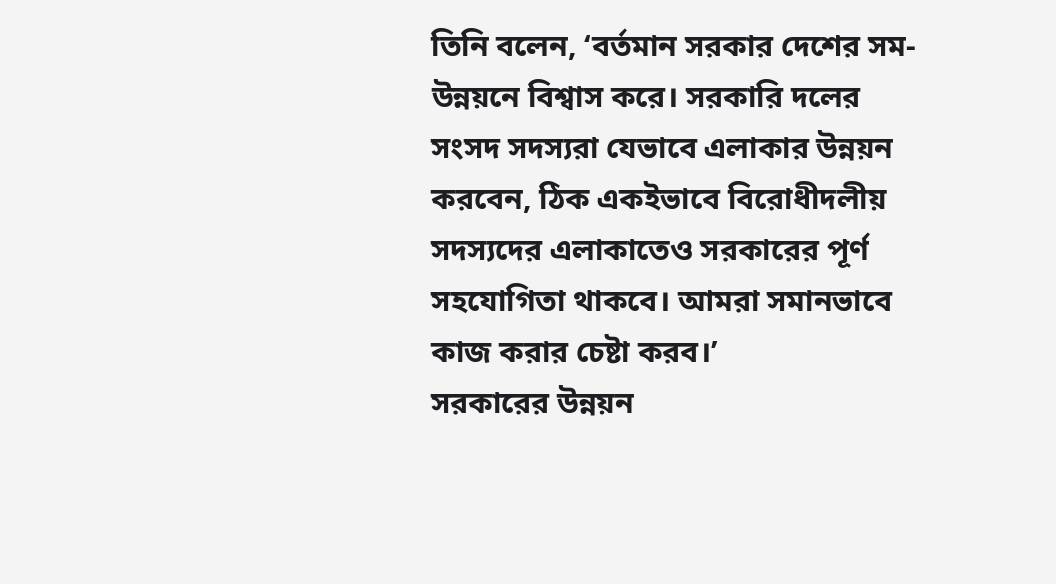তিনি বলেন, ‘বর্তমান সরকার দেশের সম-উন্নয়নে বিশ্বাস করে। সরকারি দলের সংসদ সদস্যরা যেভাবে এলাকার উন্নয়ন করবেন, ঠিক একইভাবে বিরোধীদলীয় সদস্যদের এলাকাতেও সরকারের পূর্ণ সহযোগিতা থাকবে। আমরা সমানভাবে কাজ করার চেষ্টা করব।’
সরকারের উন্নয়ন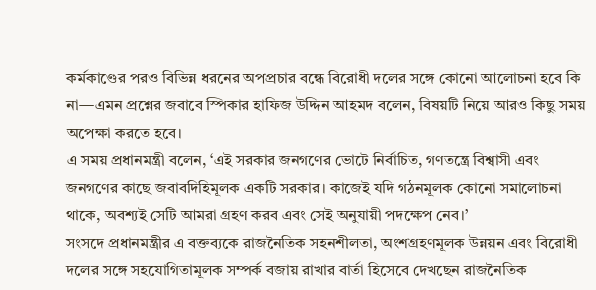কর্মকাণ্ডের পরও বিভিন্ন ধরনের অপপ্রচার বন্ধে বিরোধী দলের সঙ্গে কোনো আলোচনা হবে কি না—এমন প্রশ্নের জবাবে স্পিকার হাফিজ উদ্দিন আহমদ বলেন, বিষয়টি নিয়ে আরও কিছু সময় অপেক্ষা করতে হবে।
এ সময় প্রধানমন্ত্রী বলেন, ‘এই সরকার জনগণের ভোটে নির্বাচিত, গণতন্ত্রে বিশ্বাসী এবং জনগণের কাছে জবাবদিহিমূলক একটি সরকার। কাজেই যদি গঠনমূলক কোনো সমালোচনা থাকে, অবশ্যই সেটি আমরা গ্রহণ করব এবং সেই অনুযায়ী পদক্ষেপ নেব।’
সংসদে প্রধানমন্ত্রীর এ বক্তব্যকে রাজনৈতিক সহনশীলতা, অংশগ্রহণমূলক উন্নয়ন এবং বিরোধী দলের সঙ্গে সহযোগিতামূলক সম্পর্ক বজায় রাখার বার্তা হিসেবে দেখছেন রাজনৈতিক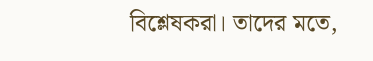বিশ্লেষকরা। তাদের মতে,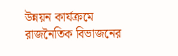উন্নয়ন কার্যক্রমে রাজনৈতিক বিভাজনের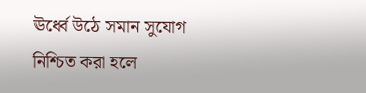ঊর্ধ্বে উঠে সমান সুযোগ নিশ্চিত করা হলে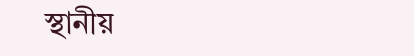স্থানীয়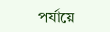পর্যায়ে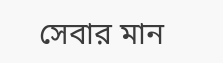সেবার মান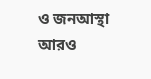ও জনআস্থা আরও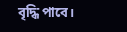বৃদ্ধি পাবে।